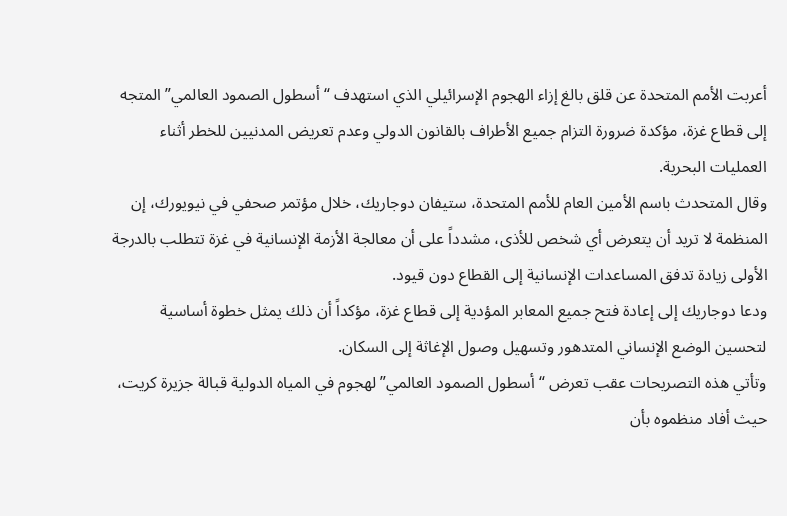أعربت الأمم المتحدة عن قلق بالغ إزاء الهجوم الإسرائيلي الذي استهدف “أسطول الصمود العالمي” المتجه إلى قطاع غزة، مؤكدة ضرورة التزام جميع الأطراف بالقانون الدولي وعدم تعريض المدنيين للخطر أثناء العمليات البحرية.
وقال المتحدث باسم الأمين العام للأمم المتحدة، ستيفان دوجاريك، خلال مؤتمر صحفي في نيويورك، إن المنظمة لا تريد أن يتعرض أي شخص للأذى، مشدداً على أن معالجة الأزمة الإنسانية في غزة تتطلب بالدرجة الأولى زيادة تدفق المساعدات الإنسانية إلى القطاع دون قيود.
ودعا دوجاريك إلى إعادة فتح جميع المعابر المؤدية إلى قطاع غزة، مؤكداً أن ذلك يمثل خطوة أساسية لتحسين الوضع الإنساني المتدهور وتسهيل وصول الإغاثة إلى السكان.
وتأتي هذه التصريحات عقب تعرض “أسطول الصمود العالمي” لهجوم في المياه الدولية قبالة جزيرة كريت، حيث أفاد منظموه بأن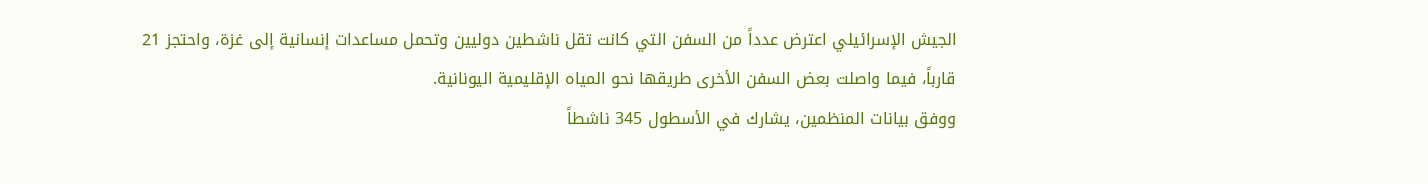الجيش الإسرائيلي اعترض عدداً من السفن التي كانت تقل ناشطين دوليين وتحمل مساعدات إنسانية إلى غزة، واحتجز 21 قارباً، فيما واصلت بعض السفن الأخرى طريقها نحو المياه الإقليمية اليونانية.
ووفق بيانات المنظمين، يشارك في الأسطول 345 ناشطاً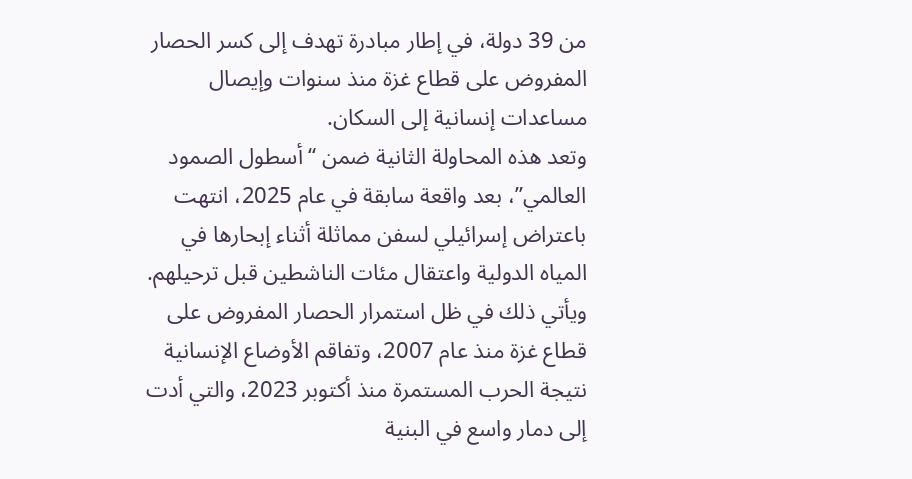من 39 دولة، في إطار مبادرة تهدف إلى كسر الحصار المفروض على قطاع غزة منذ سنوات وإيصال مساعدات إنسانية إلى السكان.
وتعد هذه المحاولة الثانية ضمن “أسطول الصمود العالمي”، بعد واقعة سابقة في عام 2025، انتهت باعتراض إسرائيلي لسفن مماثلة أثناء إبحارها في المياه الدولية واعتقال مئات الناشطين قبل ترحيلهم.
ويأتي ذلك في ظل استمرار الحصار المفروض على قطاع غزة منذ عام 2007، وتفاقم الأوضاع الإنسانية نتيجة الحرب المستمرة منذ أكتوبر 2023، والتي أدت إلى دمار واسع في البنية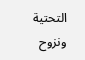التحتية ونزوح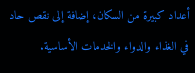أعداد كبيرة من السكان، إضافة إلى نقص حاد في الغذاء والدواء والخدمات الأساسية.